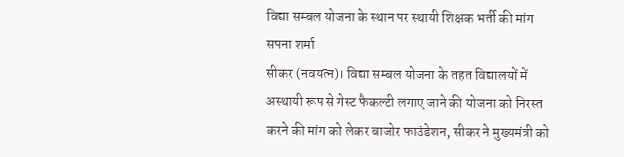विद्या सम्बल योजना के स्थान पर स्थायी शिक्षक भर्ती की मांग
सपना शर्मा
सीकर (नवयत्न)। विद्या सम्बल योजना के तहत विद्यालयों में अस्थायी रूप से गेस्ट फैकल्टी लगाए जाने की योजना को निरस्त करने की मांग को लेकर बाजोर फाउंडेशन, सीकर ने मुख्यमंत्री को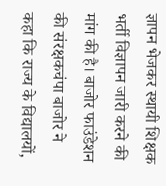ज्ञापन भेजकर स्थायी शिक्षक भर्ती विज्ञापन जारी करने की मांग की है। बाजोर फाउंडेशन की संरक्षकचंपा बाजोर ने कहा कि राज्य के विद्यालयों,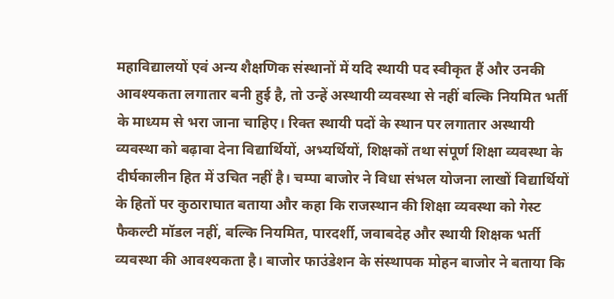महाविद्यालयों एवं अन्य शैक्षणिक संस्थानों में यदि स्थायी पद स्वीकृत हैं और उनकी आवश्यकता लगातार बनी हुई है, तो उन्हें अस्थायी व्यवस्था से नहीं बल्कि नियमित भर्ती के माध्यम से भरा जाना चाहिए। रिक्त स्थायी पदों के स्थान पर लगातार अस्थायी व्यवस्था को बढ़ावा देना विद्यार्थियों, अभ्यर्थियों, शिक्षकों तथा संपूर्ण शिक्षा व्यवस्था के दीर्घकालीन हित में उचित नहीं है। चम्पा बाजोर ने विधा संभल योजना लाखों विद्यार्थियों के हितों पर कुठाराघात बताया और कहा कि राजस्थान की शिक्षा व्यवस्था को गेस्ट फैकल्टी मॉडल नहीं, बल्कि नियमित, पारदर्शी, जवाबदेह और स्थायी शिक्षक भर्ती व्यवस्था की आवश्यकता है। बाजोर फाउंडेशन के संस्थापक मोहन बाजोर ने बताया कि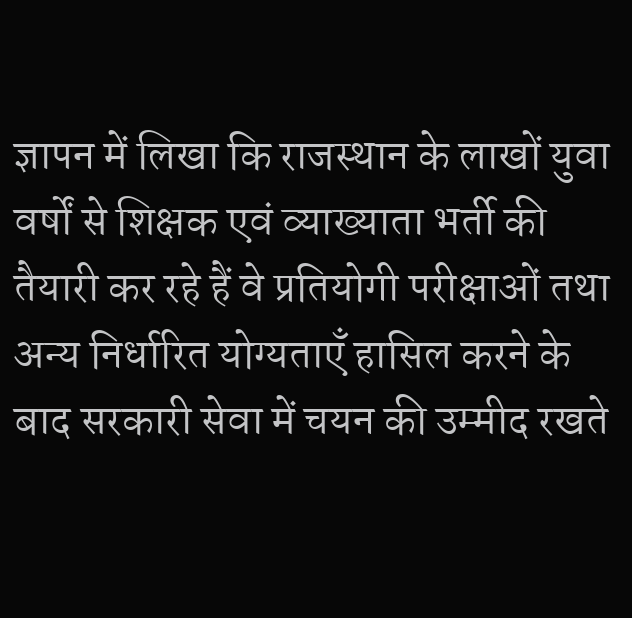ज्ञापन में लिखा कि राजस्थान के लाखों युवा वर्षों से शिक्षक एवं व्याख्याता भर्ती की तैयारी कर रहे हैं वे प्रतियोगी परीक्षाओं तथा अन्य निर्धारित योग्यताएँ हासिल करने के बाद सरकारी सेवा में चयन की उम्मीद रखते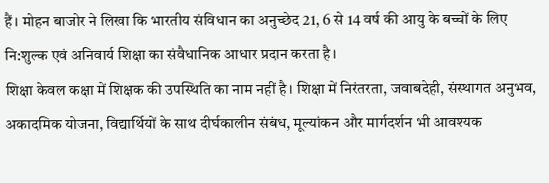हैं। मोहन बाजोर ने लिखा कि भारतीय संविधान का अनुच्छेद 21, 6 से 14 वर्ष की आयु के बच्चों के लिए नि:शुल्क एवं अनिवार्य शिक्षा का संवैधानिक आधार प्रदान करता है।
शिक्षा केवल कक्षा में शिक्षक की उपस्थिति का नाम नहीं है। शिक्षा में निरंतरता, जवाबदेही, संस्थागत अनुभव, अकादमिक योजना, विद्यार्थियों के साथ दीर्घकालीन संबंध, मूल्यांकन और मार्गदर्शन भी आवश्यक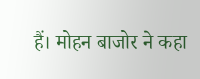हैं। मोहन बाजोर ने कहा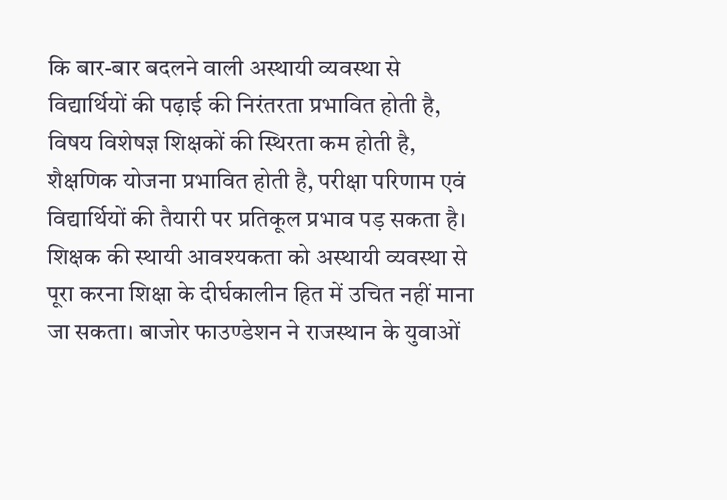कि बार-बार बदलने वाली अस्थायी व्यवस्था से विद्यार्थियों की पढ़ाई की निरंतरता प्रभावित होती है, विषय विशेषज्ञ शिक्षकों की स्थिरता कम होती है, शैक्षणिक योजना प्रभावित होती है, परीक्षा परिणाम एवं विद्यार्थियों की तैयारी पर प्रतिकूल प्रभाव पड़ सकता है। शिक्षक की स्थायी आवश्यकता को अस्थायी व्यवस्था से पूरा करना शिक्षा के दीर्घकालीन हित में उचित नहीं माना जा सकता। बाजोर फाउण्डेशन ने राजस्थान के युवाओं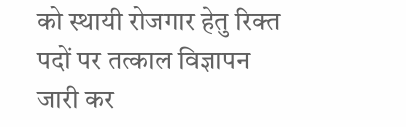को स्थायी रोजगार हेतु रिक्त पदों पर तत्काल विज्ञापन जारी कर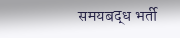समयबद्ध भर्ती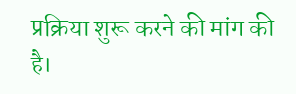प्रक्रिया शुरू करने की मांग की है।